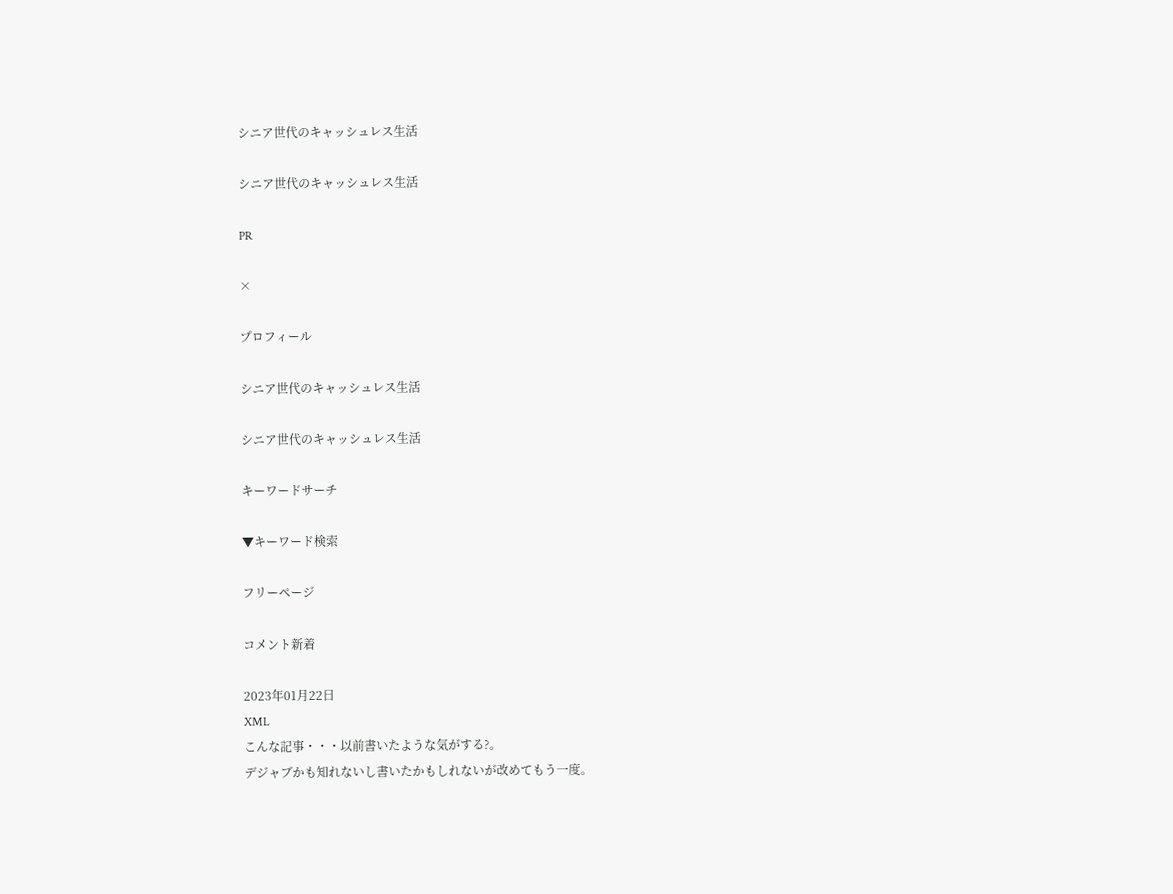シニア世代のキャッシュレス生活

シニア世代のキャッシュレス生活

PR

×

プロフィール

シニア世代のキャッシュレス生活

シニア世代のキャッシュレス生活

キーワードサーチ

▼キーワード検索

フリーページ

コメント新着

2023年01月22日
XML
こんな記事・・・以前書いたような気がする?。
デジャブかも知れないし書いたかもしれないが改めてもう一度。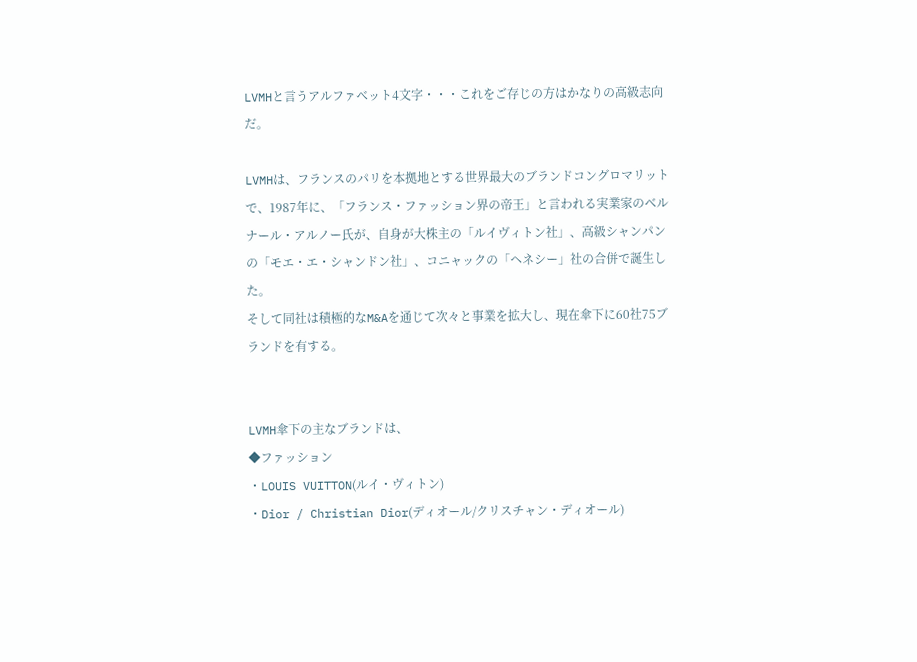LVMHと言うアルファベット4文字・・・これをご存じの方はかなりの高級志向だ。

LVMHは、フランスのパリを本拠地とする世界最大のブランドコングロマリットで、1987年に、「フランス・ファッション界の帝王」と言われる実業家のベルナール・アルノー氏が、自身が大株主の「ルイヴィトン社」、高級シャンパンの「モエ・エ・シャンドン社」、コニャックの「ヘネシー」社の合併で誕生した。
そして同社は積極的なM&Aを通じて次々と事業を拡大し、現在傘下に60社75ブランドを有する。


LVMH傘下の主なブランドは、
◆ファッション
・LOUIS VUITTON(ルイ・ヴィトン)
・Dior / Christian Dior(ディオール/クリスチャン・ディオール)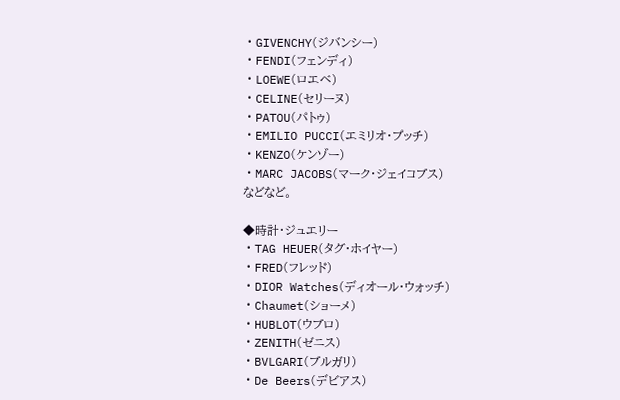・GIVENCHY(ジバンシー)
・FENDI(フェンディ)
・LOEWE(ロエベ)
・CELINE(セリーヌ)
・PATOU(パトゥ)
・EMILIO PUCCI(エミリオ・プッチ)
・KENZO(ケンゾー)
・MARC JACOBS(マーク・ジェイコブス)
などなど。

◆時計・ジュエリー
・TAG HEUER(タグ・ホイヤー)
・FRED(フレッド)
・DIOR Watches(ディオール・ウォッチ)
・Chaumet(ショーメ)
・HUBLOT(ウブロ)
・ZENITH(ゼニス)
・BVLGARI(ブルガリ)
・De Beers(デビアス)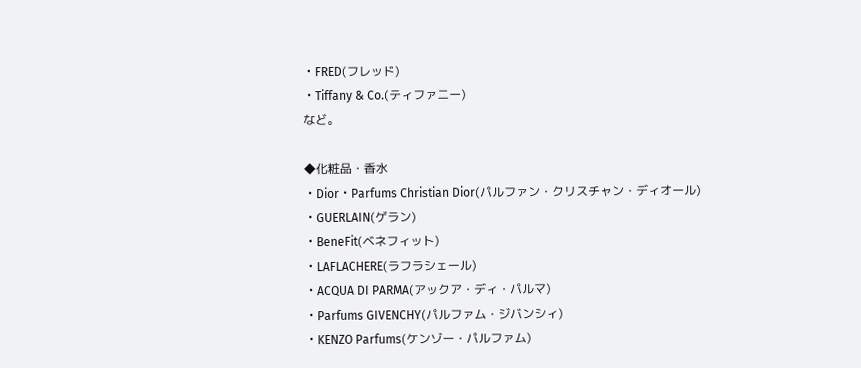・FRED(フレッド)
・Tiffany & Co.(ティファニー)
など。

◆化粧品・香水
・Dior・Parfums Christian Dior(パルファン・クリスチャン・ディオール)
・GUERLAIN(ゲラン)
・BeneFit(ベネフィット)
・LAFLACHERE(ラフラシェール)
・ACQUA DI PARMA(アックア・ディ・パルマ)
・Parfums GIVENCHY(パルファム・ジバンシィ)
・KENZO Parfums(ケンゾー・パルファム)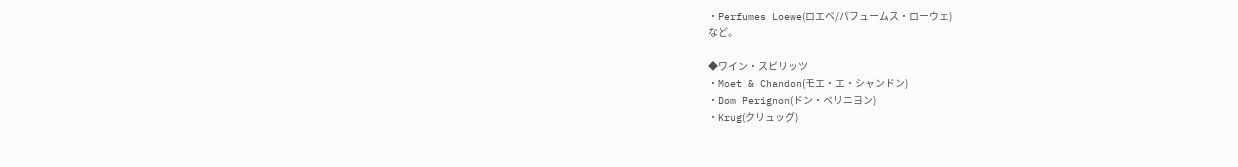・Perfumes Loewe(ロエベ/パフュームス・ローウェ)
など。

◆ワイン・スピリッツ
・Moet & Chandon(モエ・エ・シャンドン)
・Dom Perignon(ドン・ペリニヨン)
・Krug(クリュッグ)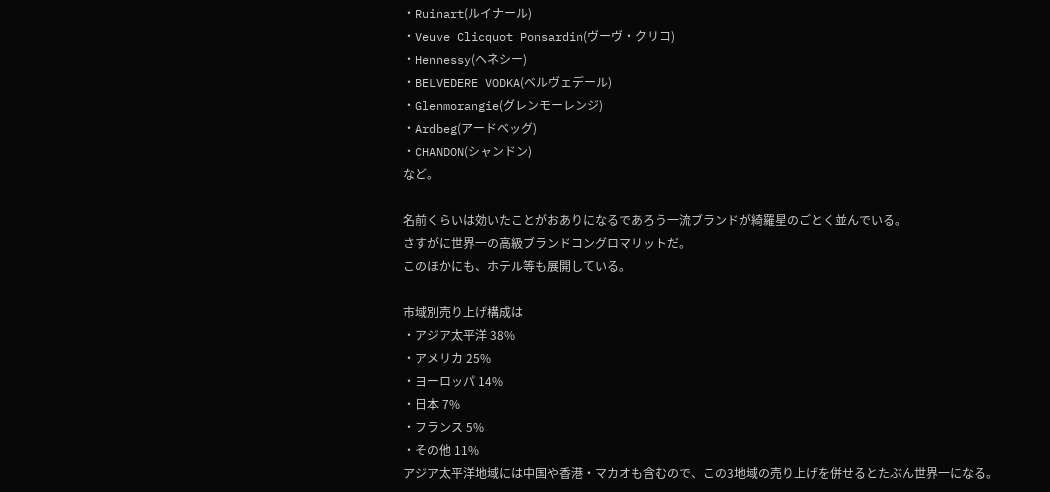・Ruinart(ルイナール)
・Veuve Clicquot Ponsardin(ヴーヴ・クリコ)
・Hennessy(ヘネシー)
・BELVEDERE VODKA(ベルヴェデール)
・Glenmorangie(グレンモーレンジ)
・Ardbeg(アードベッグ)
・CHANDON(シャンドン)
など。

名前くらいは効いたことがおありになるであろう一流ブランドが綺羅星のごとく並んでいる。
さすがに世界一の高級ブランドコングロマリットだ。
このほかにも、ホテル等も展開している。

市域別売り上げ構成は
・アジア太平洋 38%
・アメリカ 25%
・ヨーロッパ 14%
・日本 7%
・フランス 5%
・その他 11%
アジア太平洋地域には中国や香港・マカオも含むので、この3地域の売り上げを併せるとたぶん世界一になる。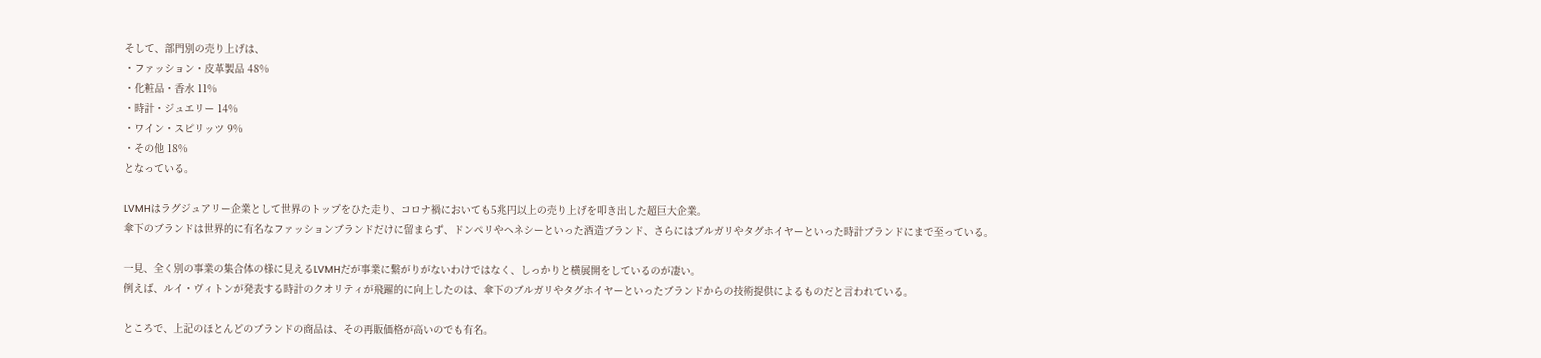そして、部門別の売り上げは、
・ファッション・皮革製品 48%
・化粧品・香水 11%
・時計・ジュエリー 14%
・ワイン・スピリッツ 9%
・その他 18%
となっている。

LVMHはラグジュアリー企業として世界のトップをひた走り、コロナ禍においても5兆円以上の売り上げを叩き出した超巨大企業。
傘下のブランドは世界的に有名なファッションブランドだけに留まらず、ドンペリやヘネシーといった酒造ブランド、さらにはブルガリやタグホイヤーといった時計ブランドにまで至っている。

一見、全く別の事業の集合体の様に見えるLVMHだが事業に繋がりがないわけではなく、しっかりと横展開をしているのが凄い。
例えば、ルイ・ヴィトンが発表する時計のクオリティが飛躍的に向上したのは、傘下のブルガリやタグホイヤーといったブランドからの技術提供によるものだと言われている。

ところで、上記のほとんどのブランドの商品は、その再販価格が高いのでも有名。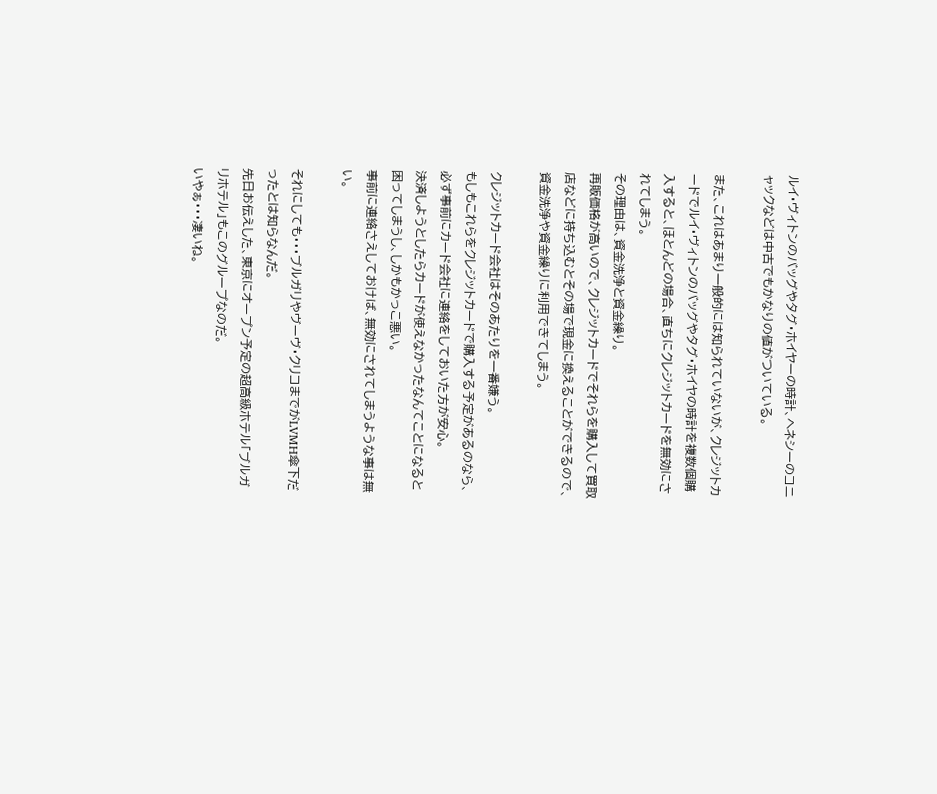ルイ・ヴィトンのバッグやタグ・ホイヤーの時計、ヘネシーのコニャックなどは中古でもかなりの値がついている。

また、これはあまり一般的には知られていないが、クレジットカードでルイ・ヴィトンのバッグやタグ・ホイヤの時計を複数個購入すると、ほとんどの場合、直ちにクレジットカードを無効にされてしまう。
その理由は、資金洗浄と資金繰り。
再販価格が高いので、クレジットカードでそれらを購入して買取店などに持ち込むとその場で現金に換えることができるので、資金洗浄や資金繰りに利用できてしまう。

クレジットカード会社はそのあたりを一番嫌う。
もしもこれらをクレジットカードで購入する予定があるのなら、必ず事前にカード会社に連絡をしておいた方が安心。
決済しようとしたらカードが使えなかったなんてことになると困ってしまうし、しかもかっこ悪い。
事前に連絡さえしておけば、無効にされてしまうような事は無い。

それにしても・・・ブルガリやヴーヴ・クリコまでがLVMH傘下だったとは知らなんだ。
先日お伝えした、東京にオープン予定の超高級ホテル「ブルガリホテル」もこのグループなのだ。
いやぁ・・・凄いね。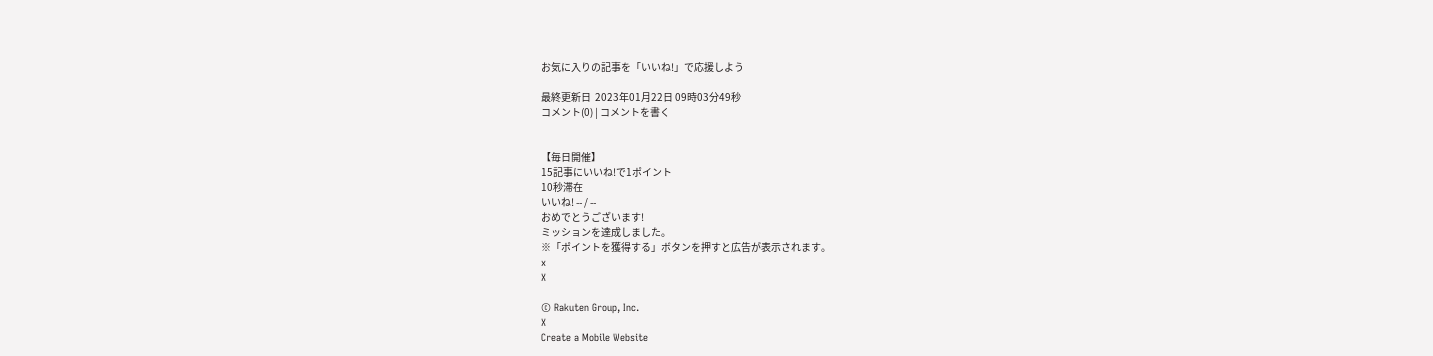お気に入りの記事を「いいね!」で応援しよう

最終更新日  2023年01月22日 09時03分49秒
コメント(0) | コメントを書く


【毎日開催】
15記事にいいね!で1ポイント
10秒滞在
いいね! -- / --
おめでとうございます!
ミッションを達成しました。
※「ポイントを獲得する」ボタンを押すと広告が表示されます。
x
X

© Rakuten Group, Inc.
X
Create a Mobile Website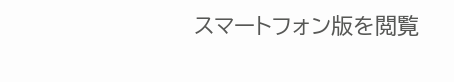スマートフォン版を閲覧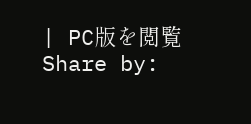| PC版を閲覧
Share by: